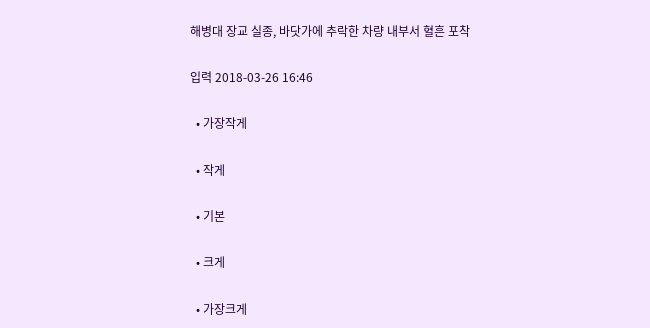해병대 장교 실종, 바닷가에 추락한 차량 내부서 혈흔 포착

입력 2018-03-26 16:46

  • 가장작게

  • 작게

  • 기본

  • 크게

  • 가장크게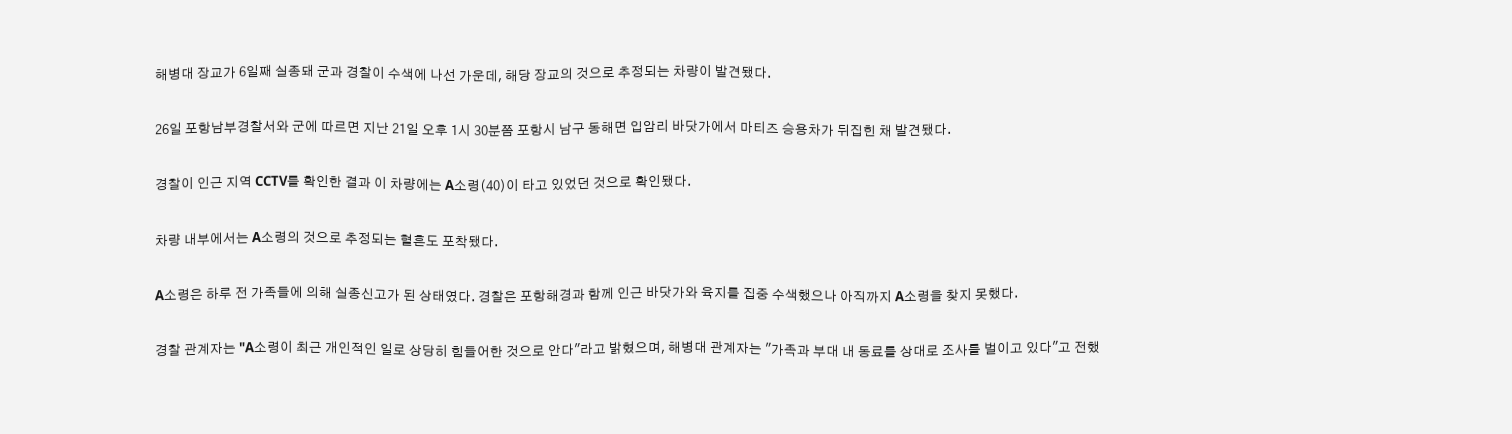해병대 장교가 6일째 실종돼 군과 경찰이 수색에 나선 가운데, 해당 장교의 것으로 추정되는 차량이 발견됐다.

26일 포항남부경찰서와 군에 따르면 지난 21일 오후 1시 30분쯤 포항시 남구 동해면 입암리 바닷가에서 마티즈 승용차가 뒤집힌 채 발견됐다.

경찰이 인근 지역 CCTV를 확인한 결과 이 차량에는 A소령(40)이 타고 있었던 것으로 확인됐다.

차량 내부에서는 A소령의 것으로 추정되는 혈흔도 포착됐다.

A소령은 하루 전 가족들에 의해 실종신고가 된 상태였다. 경찰은 포항해경과 함께 인근 바닷가와 육지를 집중 수색했으나 아직까지 A소령을 찾지 못했다.

경찰 관계자는 "A소령이 최근 개인적인 일로 상당히 힘들어한 것으로 안다"라고 밝혔으며, 해병대 관계자는 "가족과 부대 내 동료를 상대로 조사를 벌이고 있다"고 전했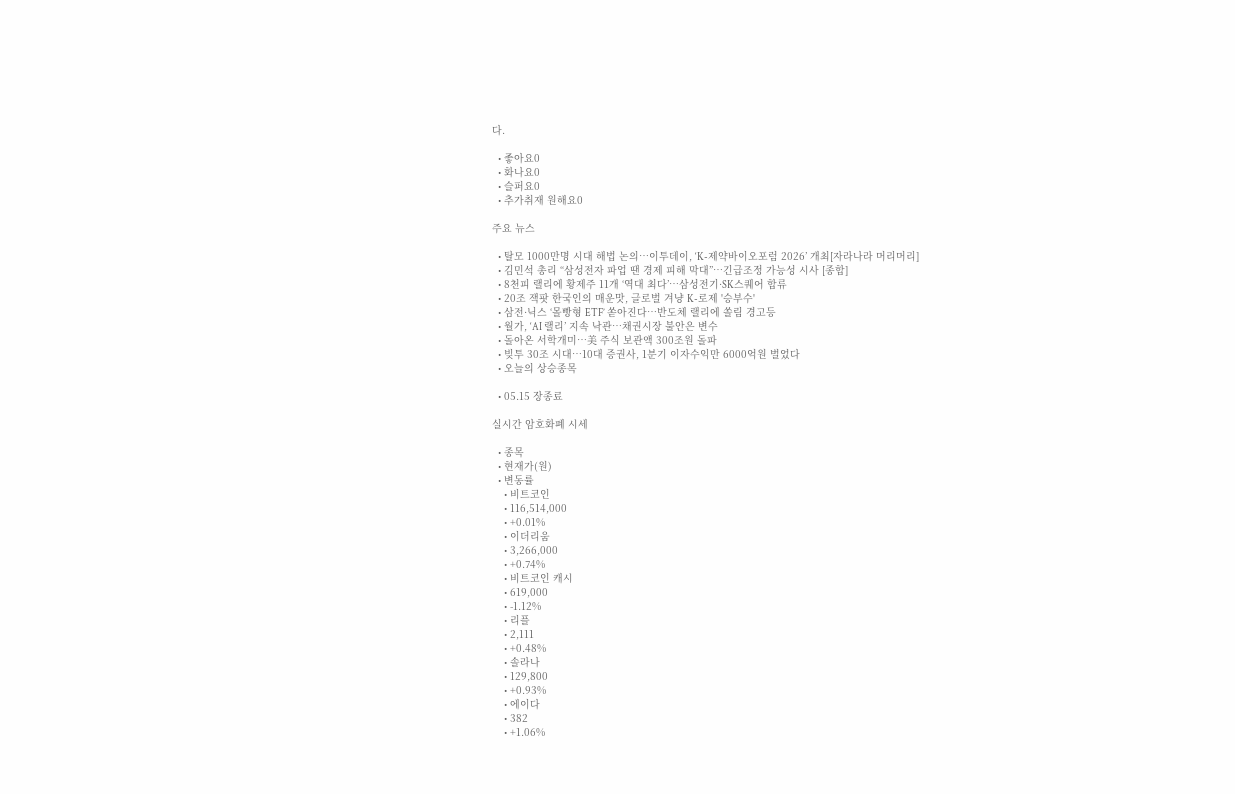다.

  • 좋아요0
  • 화나요0
  • 슬퍼요0
  • 추가취재 원해요0

주요 뉴스

  • 탈모 1000만명 시대 해법 논의…이투데이, ‘K-제약바이오포럼 2026’ 개최[자라나라 머리머리]
  • 김민석 총리 “삼성전자 파업 땐 경제 피해 막대”…긴급조정 가능성 시사 [종합]
  • 8천피 랠리에 황제주 11개 ‘역대 최다’…삼성전기·SK스퀘어 합류
  • 20조 잭팟 한국인의 매운맛, 글로벌 겨냥 K-로제 '승부수'
  • 삼전·닉스 ‘몰빵형 ETF’ 쏟아진다…반도체 랠리에 쏠림 경고등
  • 월가, ‘AI 랠리’ 지속 낙관…채권시장 불안은 변수
  • 돌아온 서학개미…美 주식 보관액 300조원 돌파
  • 빚투 30조 시대…10대 증권사, 1분기 이자수익만 6000억원 벌었다
  • 오늘의 상승종목

  • 05.15 장종료

실시간 암호화폐 시세

  • 종목
  • 현재가(원)
  • 변동률
    • 비트코인
    • 116,514,000
    • +0.01%
    • 이더리움
    • 3,266,000
    • +0.74%
    • 비트코인 캐시
    • 619,000
    • -1.12%
    • 리플
    • 2,111
    • +0.48%
    • 솔라나
    • 129,800
    • +0.93%
    • 에이다
    • 382
    • +1.06%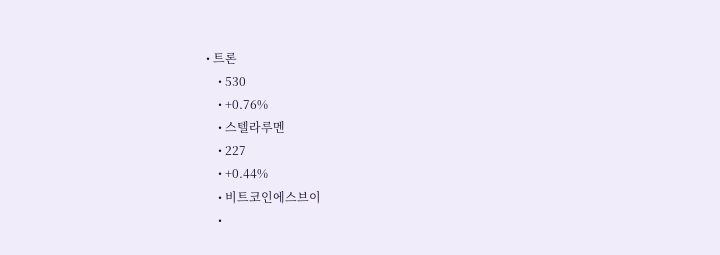• 트론
    • 530
    • +0.76%
    • 스텔라루멘
    • 227
    • +0.44%
    • 비트코인에스브이
    •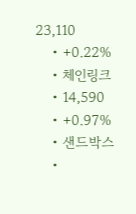23,110
    • +0.22%
    • 체인링크
    • 14,590
    • +0.97%
    • 샌드박스
    •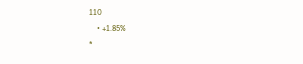110
    • +1.85%
*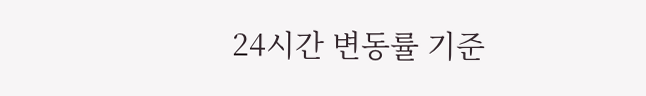24시간 변동률 기준